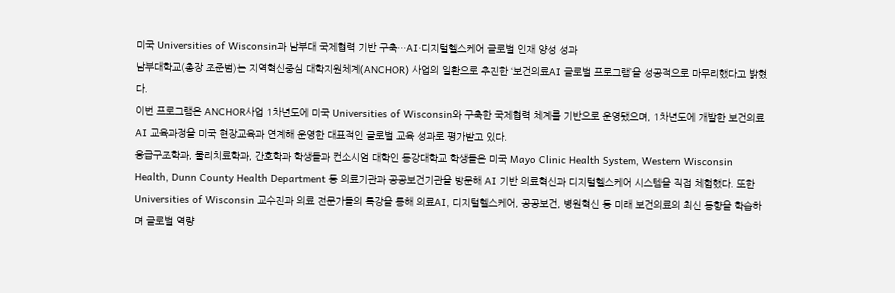미국 Universities of Wisconsin과 남부대 국제협력 기반 구축…AI·디지털헬스케어 글로벌 인재 양성 성과
남부대학교(총장 조준범)는 지역혁신중심 대학지원체계(ANCHOR) 사업의 일환으로 추진한 ‘보건의료AI 글로벌 프로그램’을 성공적으로 마무리했다고 밝혔다.
이번 프로그램은 ANCHOR사업 1차년도에 미국 Universities of Wisconsin와 구축한 국제협력 체계를 기반으로 운영됐으며, 1차년도에 개발한 보건의료AI 교육과정을 미국 현장교육과 연계해 운영한 대표적인 글로벌 교육 성과로 평가받고 있다.
응급구조학과, 물리치료학과, 간호학과 학생들과 컨소시엄 대학인 동강대학교 학생들은 미국 Mayo Clinic Health System, Western Wisconsin Health, Dunn County Health Department 등 의료기관과 공공보건기관을 방문해 AI 기반 의료혁신과 디지털헬스케어 시스템을 직접 체험했다. 또한 Universities of Wisconsin 교수진과 의료 전문가들의 특강을 통해 의료AI, 디지털헬스케어, 공공보건, 병원혁신 등 미래 보건의료의 최신 동향을 학습하며 글로벌 역량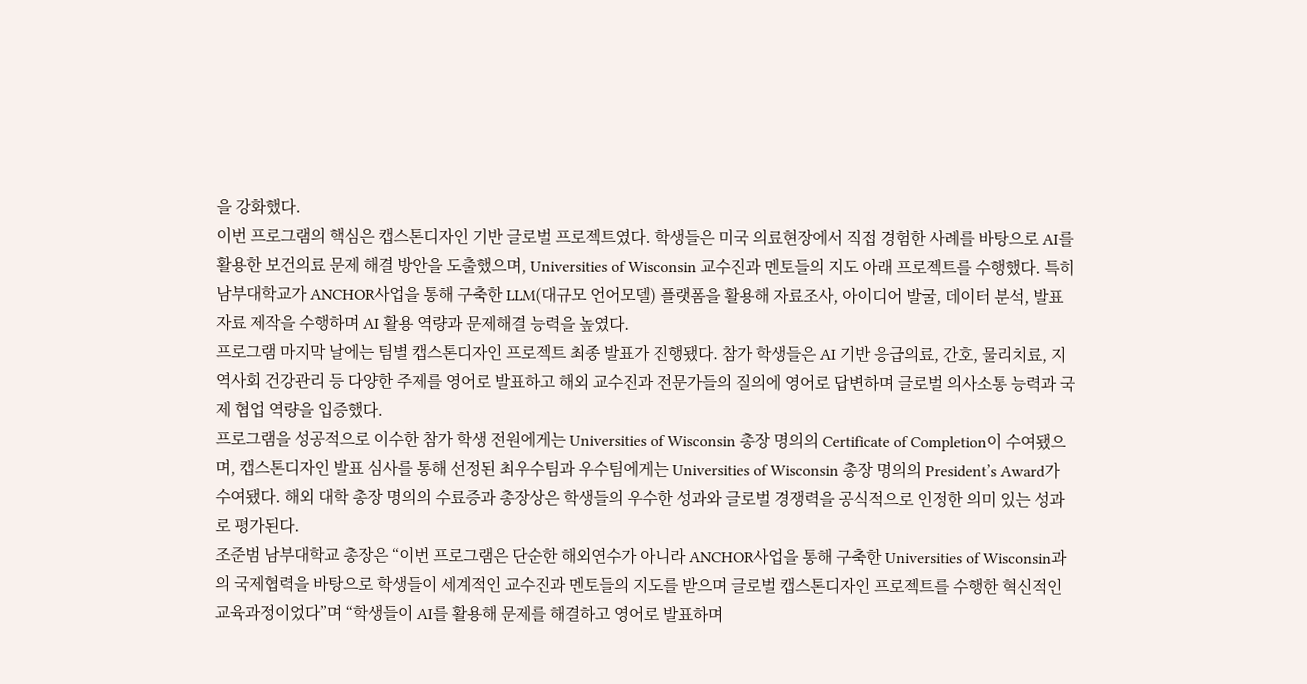을 강화했다.
이번 프로그램의 핵심은 캡스톤디자인 기반 글로벌 프로젝트였다. 학생들은 미국 의료현장에서 직접 경험한 사례를 바탕으로 AI를 활용한 보건의료 문제 해결 방안을 도출했으며, Universities of Wisconsin 교수진과 멘토들의 지도 아래 프로젝트를 수행했다. 특히 남부대학교가 ANCHOR사업을 통해 구축한 LLM(대규모 언어모델) 플랫폼을 활용해 자료조사, 아이디어 발굴, 데이터 분석, 발표자료 제작을 수행하며 AI 활용 역량과 문제해결 능력을 높였다.
프로그램 마지막 날에는 팀별 캡스톤디자인 프로젝트 최종 발표가 진행됐다. 참가 학생들은 AI 기반 응급의료, 간호, 물리치료, 지역사회 건강관리 등 다양한 주제를 영어로 발표하고 해외 교수진과 전문가들의 질의에 영어로 답변하며 글로벌 의사소통 능력과 국제 협업 역량을 입증했다.
프로그램을 성공적으로 이수한 참가 학생 전원에게는 Universities of Wisconsin 총장 명의의 Certificate of Completion이 수여됐으며, 캡스톤디자인 발표 심사를 통해 선정된 최우수팀과 우수팀에게는 Universities of Wisconsin 총장 명의의 President’s Award가 수여됐다. 해외 대학 총장 명의의 수료증과 총장상은 학생들의 우수한 성과와 글로벌 경쟁력을 공식적으로 인정한 의미 있는 성과로 평가된다.
조준범 남부대학교 총장은 “이번 프로그램은 단순한 해외연수가 아니라 ANCHOR사업을 통해 구축한 Universities of Wisconsin과의 국제협력을 바탕으로 학생들이 세계적인 교수진과 멘토들의 지도를 받으며 글로벌 캡스톤디자인 프로젝트를 수행한 혁신적인 교육과정이었다”며 “학생들이 AI를 활용해 문제를 해결하고 영어로 발표하며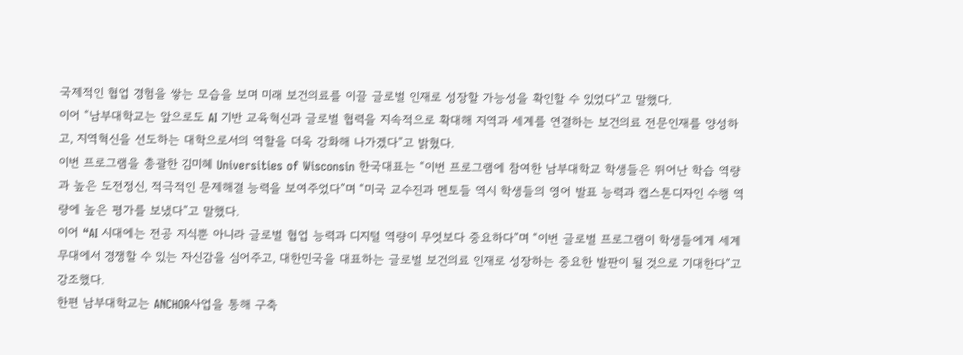국제적인 협업 경험을 쌓는 모습을 보며 미래 보건의료를 이끌 글로벌 인재로 성장할 가능성을 확인할 수 있었다”고 말했다.
이어 “남부대학교는 앞으로도 AI 기반 교육혁신과 글로벌 협력을 지속적으로 확대해 지역과 세계를 연결하는 보건의료 전문인재를 양성하고, 지역혁신을 선도하는 대학으로서의 역할을 더욱 강화해 나가겠다”고 밝혔다.
이번 프로그램을 총괄한 김미혜 Universities of Wisconsin 한국대표는 “이번 프로그램에 참여한 남부대학교 학생들은 뛰어난 학습 역량과 높은 도전정신, 적극적인 문제해결 능력을 보여주었다”며 “미국 교수진과 멘토들 역시 학생들의 영어 발표 능력과 캡스톤디자인 수행 역량에 높은 평가를 보냈다”고 말했다.
이어 “AI 시대에는 전공 지식뿐 아니라 글로벌 협업 능력과 디지털 역량이 무엇보다 중요하다”며 “이번 글로벌 프로그램이 학생들에게 세계 무대에서 경쟁할 수 있는 자신감을 심어주고, 대한민국을 대표하는 글로벌 보건의료 인재로 성장하는 중요한 발판이 될 것으로 기대한다”고 강조했다.
한편 남부대학교는 ANCHOR사업을 통해 구축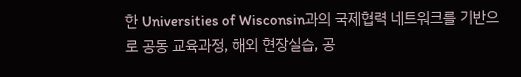한 Universities of Wisconsin과의 국제협력 네트워크를 기반으로 공동 교육과정, 해외 현장실습, 공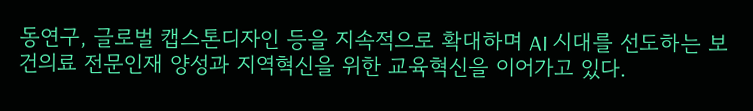동연구, 글로벌 캡스톤디자인 등을 지속적으로 확대하며 AI 시대를 선도하는 보건의료 전문인재 양성과 지역혁신을 위한 교육혁신을 이어가고 있다.